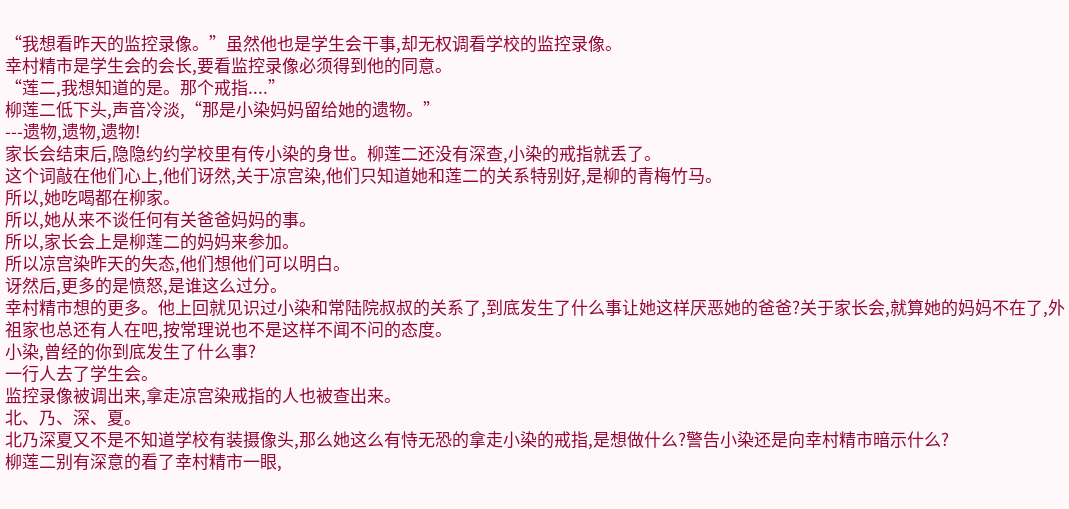“我想看昨天的监控录像。”虽然他也是学生会干事,却无权调看学校的监控录像。
幸村精市是学生会的会长,要看监控录像必须得到他的同意。
“莲二,我想知道的是。那个戒指....”
柳莲二低下头,声音冷淡,“那是小染妈妈留给她的遗物。”
---遗物,遗物,遗物!
家长会结束后,隐隐约约学校里有传小染的身世。柳莲二还没有深查,小染的戒指就丢了。
这个词敲在他们心上,他们讶然,关于凉宫染,他们只知道她和莲二的关系特别好,是柳的青梅竹马。
所以,她吃喝都在柳家。
所以,她从来不谈任何有关爸爸妈妈的事。
所以,家长会上是柳莲二的妈妈来参加。
所以凉宫染昨天的失态,他们想他们可以明白。
讶然后,更多的是愤怒,是谁这么过分。
幸村精市想的更多。他上回就见识过小染和常陆院叔叔的关系了,到底发生了什么事让她这样厌恶她的爸爸?关于家长会,就算她的妈妈不在了,外祖家也总还有人在吧,按常理说也不是这样不闻不问的态度。
小染,曾经的你到底发生了什么事?
一行人去了学生会。
监控录像被调出来,拿走凉宫染戒指的人也被查出来。
北、乃、深、夏。
北乃深夏又不是不知道学校有装摄像头,那么她这么有恃无恐的拿走小染的戒指,是想做什么?警告小染还是向幸村精市暗示什么?
柳莲二别有深意的看了幸村精市一眼,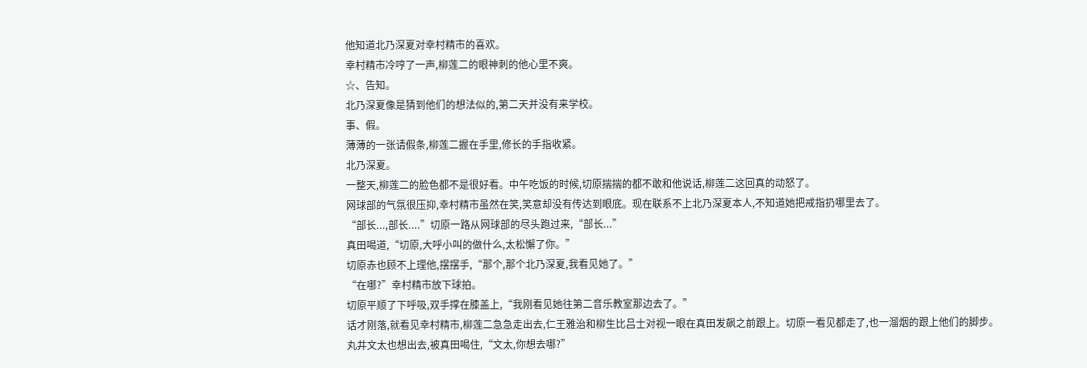他知道北乃深夏对幸村精市的喜欢。
幸村精市冷哼了一声,柳莲二的眼神刺的他心里不爽。
☆、告知。
北乃深夏像是猜到他们的想法似的,第二天并没有来学校。
事、假。
薄薄的一张请假条,柳莲二握在手里,修长的手指收紧。
北乃深夏。
一整天,柳莲二的脸色都不是很好看。中午吃饭的时候,切原揣揣的都不敢和他说话,柳莲二这回真的动怒了。
网球部的气氛很压抑,幸村精市虽然在笑,笑意却没有传达到眼底。现在联系不上北乃深夏本人,不知道她把戒指扔哪里去了。
“部长...,部长....”切原一路从网球部的尽头跑过来,“部长...”
真田喝道,“切原,大呼小叫的做什么,太松懈了你。”
切原赤也顾不上理他,摆摆手,“那个,那个北乃深夏,我看见她了。”
“在哪?”幸村精市放下球拍。
切原平顺了下呼吸,双手撑在膝盖上,“我刚看见她往第二音乐教室那边去了。”
话才刚落,就看见幸村精市,柳莲二急急走出去,仁王雅治和柳生比吕士对视一眼在真田发飙之前跟上。切原一看见都走了,也一溜烟的跟上他们的脚步。
丸井文太也想出去,被真田喝住,“文太,你想去哪?”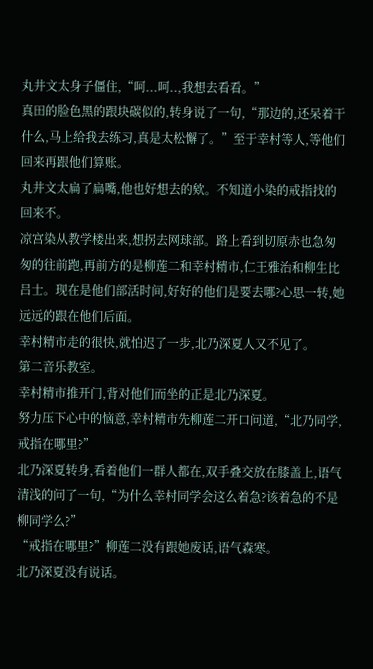丸井文太身子僵住,“呵...呵..,我想去看看。”
真田的脸色黑的跟块碳似的,转身说了一句,“那边的,还呆着干什么,马上给我去练习,真是太松懈了。”至于幸村等人,等他们回来再跟他们算账。
丸井文太扁了扁嘴,他也好想去的欸。不知道小染的戒指找的回来不。
凉宫染从教学楼出来,想拐去网球部。路上看到切原赤也急匆匆的往前跑,再前方的是柳莲二和幸村精市,仁王雅治和柳生比吕士。现在是他们部活时间,好好的他们是要去哪?心思一转,她远远的跟在他们后面。
幸村精市走的很快,就怕迟了一步,北乃深夏人又不见了。
第二音乐教室。
幸村精市推开门,背对他们而坐的正是北乃深夏。
努力压下心中的恼意,幸村精市先柳莲二开口问道,“北乃同学,戒指在哪里?”
北乃深夏转身,看着他们一群人都在,双手叠交放在膝盖上,语气清浅的问了一句,“为什么幸村同学会这么着急?该着急的不是柳同学么?”
“戒指在哪里?”柳莲二没有跟她废话,语气森寒。
北乃深夏没有说话。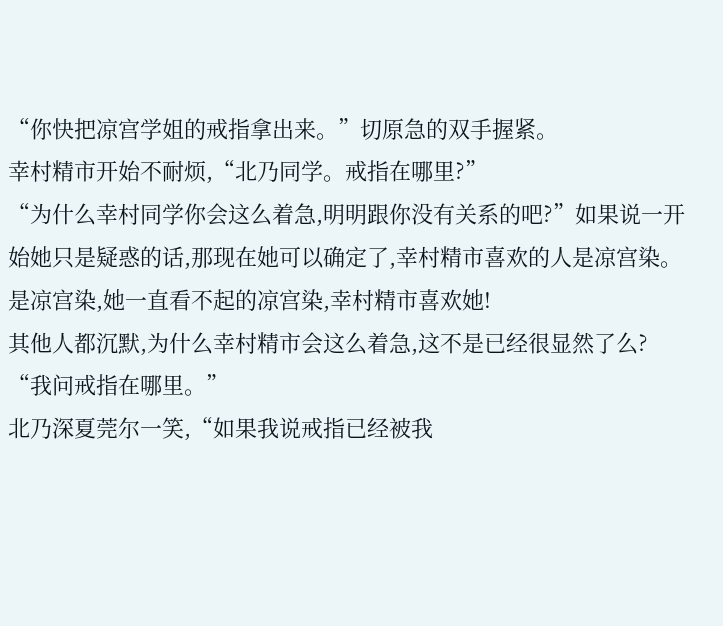“你快把凉宫学姐的戒指拿出来。”切原急的双手握紧。
幸村精市开始不耐烦,“北乃同学。戒指在哪里?”
“为什么幸村同学你会这么着急,明明跟你没有关系的吧?”如果说一开始她只是疑惑的话,那现在她可以确定了,幸村精市喜欢的人是凉宫染。
是凉宫染,她一直看不起的凉宫染,幸村精市喜欢她!
其他人都沉默,为什么幸村精市会这么着急,这不是已经很显然了么?
“我问戒指在哪里。”
北乃深夏莞尔一笑,“如果我说戒指已经被我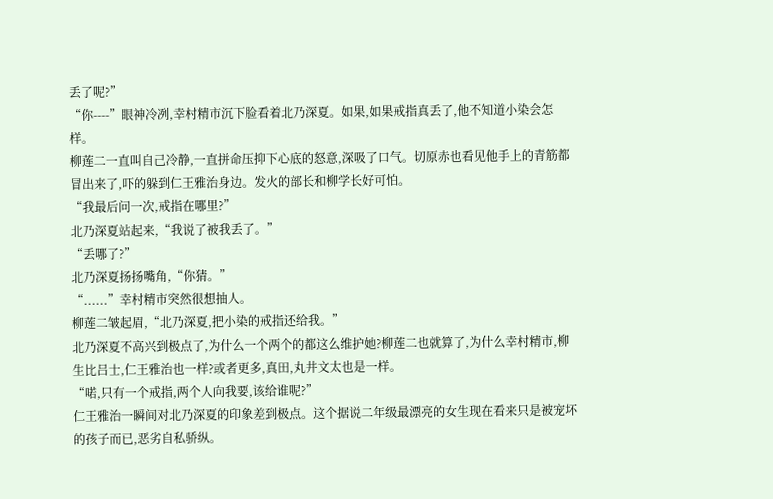丢了呢?”
“你----”眼神冷冽,幸村精市沉下脸看着北乃深夏。如果,如果戒指真丢了,他不知道小染会怎样。
柳莲二一直叫自己冷静,一直拼命压抑下心底的怒意,深吸了口气。切原赤也看见他手上的青筋都冒出来了,吓的躲到仁王雅治身边。发火的部长和柳学长好可怕。
“我最后问一次,戒指在哪里?”
北乃深夏站起来,“我说了被我丢了。”
“丢哪了?”
北乃深夏扬扬嘴角,“你猜。”
“......”幸村精市突然很想抽人。
柳莲二皱起眉,“北乃深夏,把小染的戒指还给我。”
北乃深夏不高兴到极点了,为什么一个两个的都这么维护她?柳莲二也就算了,为什么幸村精市,柳生比吕士,仁王雅治也一样?或者更多,真田,丸井文太也是一样。
“喏,只有一个戒指,两个人向我要,该给谁呢?”
仁王雅治一瞬间对北乃深夏的印象差到极点。这个据说二年级最漂亮的女生现在看来只是被宠坏的孩子而已,恶劣自私骄纵。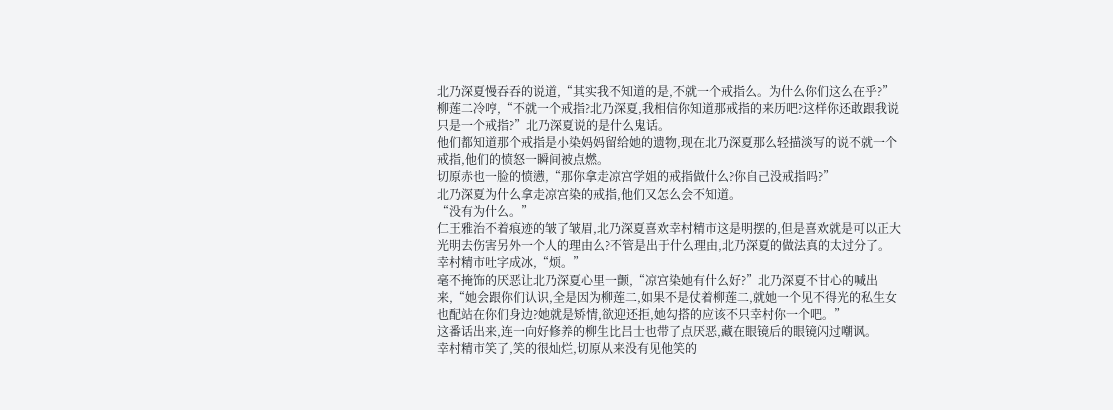北乃深夏慢吞吞的说道,“其实我不知道的是,不就一个戒指么。为什么你们这么在乎?”
柳莲二冷哼,“不就一个戒指?北乃深夏,我相信你知道那戒指的来历吧?这样你还敢跟我说只是一个戒指?”北乃深夏说的是什么鬼话。
他们都知道那个戒指是小染妈妈留给她的遗物,现在北乃深夏那么轻描淡写的说不就一个戒指,他们的愤怒一瞬间被点燃。
切原赤也一脸的愤懑,“那你拿走凉宫学姐的戒指做什么?你自己没戒指吗?”
北乃深夏为什么拿走凉宫染的戒指,他们又怎么会不知道。
“没有为什么。”
仁王雅治不着痕迹的皱了皱眉,北乃深夏喜欢幸村精市这是明摆的,但是喜欢就是可以正大光明去伤害另外一个人的理由么?不管是出于什么理由,北乃深夏的做法真的太过分了。
幸村精市吐字成冰,“烦。”
毫不掩饰的厌恶让北乃深夏心里一颤,“凉宫染她有什么好?”北乃深夏不甘心的喊出来,“她会跟你们认识,全是因为柳莲二,如果不是仗着柳莲二,就她一个见不得光的私生女也配站在你们身边?她就是矫情,欲迎还拒,她勾搭的应该不只幸村你一个吧。”
这番话出来,连一向好修养的柳生比吕士也带了点厌恶,藏在眼镜后的眼镜闪过嘲讽。
幸村精市笑了,笑的很灿烂,切原从来没有见他笑的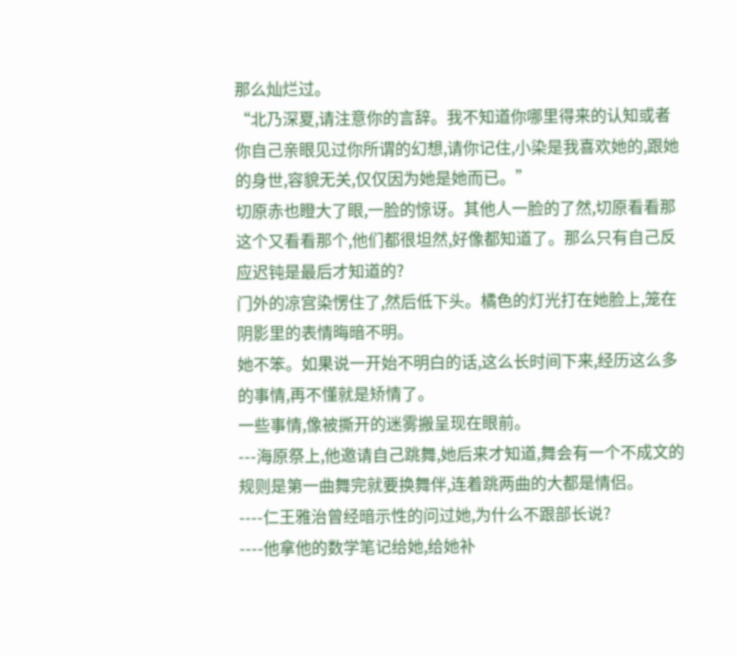那么灿烂过。
“北乃深夏,请注意你的言辞。我不知道你哪里得来的认知或者你自己亲眼见过你所谓的幻想,请你记住,小染是我喜欢她的,跟她的身世,容貌无关,仅仅因为她是她而已。”
切原赤也瞪大了眼,一脸的惊讶。其他人一脸的了然,切原看看那这个又看看那个,他们都很坦然,好像都知道了。那么只有自己反应迟钝是最后才知道的?
门外的凉宫染愣住了,然后低下头。橘色的灯光打在她脸上,笼在阴影里的表情晦暗不明。
她不笨。如果说一开始不明白的话,这么长时间下来,经历这么多的事情,再不懂就是矫情了。
一些事情,像被撕开的迷雾搬呈现在眼前。
---海原祭上,他邀请自己跳舞,她后来才知道,舞会有一个不成文的规则是第一曲舞完就要换舞伴,连着跳两曲的大都是情侣。
----仁王雅治曾经暗示性的问过她,为什么不跟部长说?
----他拿他的数学笔记给她,给她补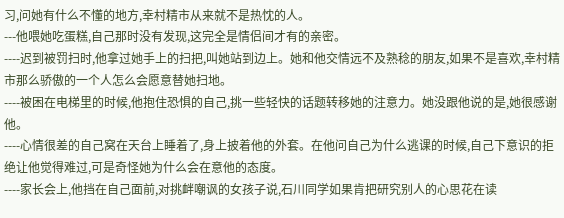习,问她有什么不懂的地方,幸村精市从来就不是热忱的人。
---他喂她吃蛋糕,自己那时没有发现,这完全是情侣间才有的亲密。
----迟到被罚扫时,他拿过她手上的扫把,叫她站到边上。她和他交情远不及熟稔的朋友,如果不是喜欢,幸村精市那么骄傲的一个人怎么会愿意替她扫地。
----被困在电梯里的时候,他抱住恐惧的自己,挑一些轻快的话题转移她的注意力。她没跟他说的是,她很感谢他。
----心情很差的自己窝在天台上睡着了,身上披着他的外套。在他问自己为什么逃课的时候,自己下意识的拒绝让他觉得难过,可是奇怪她为什么会在意他的态度。
----家长会上,他挡在自己面前,对挑衅嘲讽的女孩子说,石川同学如果肯把研究别人的心思花在读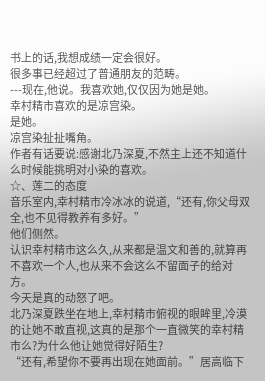书上的话,我想成绩一定会很好。
很多事已经超过了普通朋友的范畴。
---现在,他说。我喜欢她,仅仅因为她是她。
幸村精市喜欢的是凉宫染。
是她。
凉宫染扯扯嘴角。
作者有话要说:感谢北乃深夏,不然主上还不知道什么时候能挑明对小染的喜欢。
☆、莲二的态度
音乐室内,幸村精市冷冰冰的说道,“还有,你父母双全,也不见得教养有多好。”
他们侧然。
认识幸村精市这么久,从来都是温文和善的,就算再不喜欢一个人,也从来不会这么不留面子的给对方。
今天是真的动怒了吧。
北乃深夏跌坐在地上,幸村精市俯视的眼眸里,冷漠的让她不敢直视,这真的是那个一直微笑的幸村精市么?为什么他让她觉得好陌生?
“还有,希望你不要再出现在她面前。”居高临下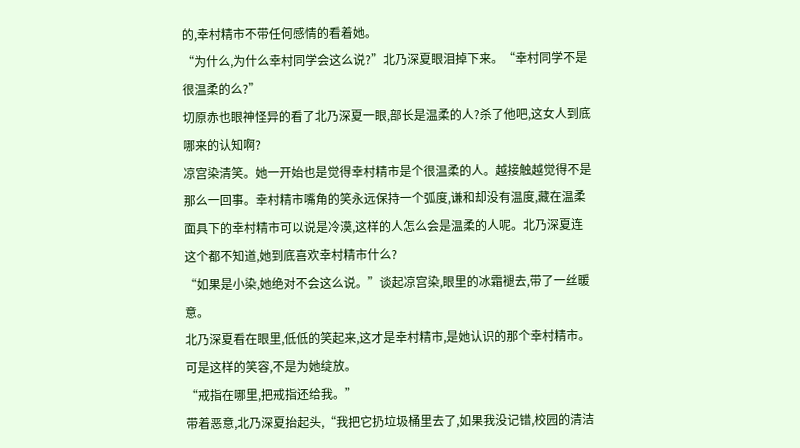的,幸村精市不带任何感情的看着她。
“为什么,为什么幸村同学会这么说?”北乃深夏眼泪掉下来。“幸村同学不是很温柔的么?”
切原赤也眼神怪异的看了北乃深夏一眼,部长是温柔的人?杀了他吧,这女人到底哪来的认知啊?
凉宫染清笑。她一开始也是觉得幸村精市是个很温柔的人。越接触越觉得不是那么一回事。幸村精市嘴角的笑永远保持一个弧度,谦和却没有温度,藏在温柔面具下的幸村精市可以说是冷漠,这样的人怎么会是温柔的人呢。北乃深夏连这个都不知道,她到底喜欢幸村精市什么?
“如果是小染,她绝对不会这么说。”谈起凉宫染,眼里的冰霜褪去,带了一丝暖意。
北乃深夏看在眼里,低低的笑起来,这才是幸村精市,是她认识的那个幸村精市。可是这样的笑容,不是为她绽放。
“戒指在哪里,把戒指还给我。”
带着恶意,北乃深夏抬起头,“我把它扔垃圾桶里去了,如果我没记错,校园的清洁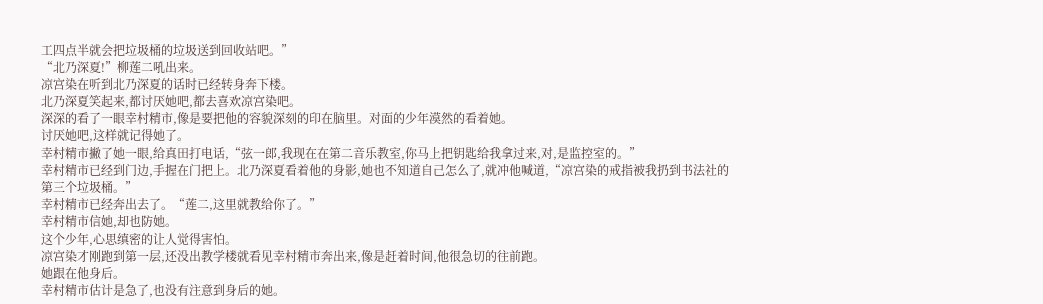工四点半就会把垃圾桶的垃圾送到回收站吧。”
“北乃深夏!”柳莲二吼出来。
凉宫染在听到北乃深夏的话时已经转身奔下楼。
北乃深夏笑起来,都讨厌她吧,都去喜欢凉宫染吧。
深深的看了一眼幸村精市,像是要把他的容貌深刻的印在脑里。对面的少年漠然的看着她。
讨厌她吧,这样就记得她了。
幸村精市撇了她一眼,给真田打电话,“弦一郎,我现在在第二音乐教室,你马上把钥匙给我拿过来,对,是监控室的。”
幸村精市已经到门边,手握在门把上。北乃深夏看着他的身影,她也不知道自己怎么了,就冲他喊道,“凉宫染的戒指被我扔到书法社的第三个垃圾桶。”
幸村精市已经奔出去了。“莲二,这里就教给你了。”
幸村精市信她,却也防她。
这个少年,心思缜密的让人觉得害怕。
凉宫染才刚跑到第一层,还没出教学楼就看见幸村精市奔出来,像是赶着时间,他很急切的往前跑。
她跟在他身后。
幸村精市估计是急了,也没有注意到身后的她。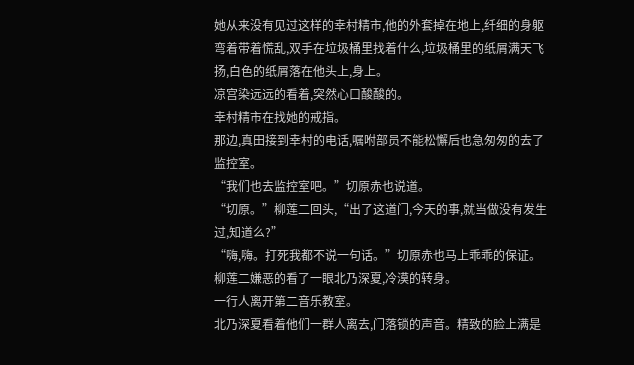她从来没有见过这样的幸村精市,他的外套掉在地上,纤细的身躯弯着带着慌乱,双手在垃圾桶里找着什么,垃圾桶里的纸屑满天飞扬,白色的纸屑落在他头上,身上。
凉宫染远远的看着,突然心口酸酸的。
幸村精市在找她的戒指。
那边,真田接到幸村的电话,嘱咐部员不能松懈后也急匆匆的去了监控室。
“我们也去监控室吧。”切原赤也说道。
“切原。”柳莲二回头,“出了这道门,今天的事,就当做没有发生过,知道么?”
“嗨,嗨。打死我都不说一句话。”切原赤也马上乖乖的保证。
柳莲二嫌恶的看了一眼北乃深夏,冷漠的转身。
一行人离开第二音乐教室。
北乃深夏看着他们一群人离去,门落锁的声音。精致的脸上满是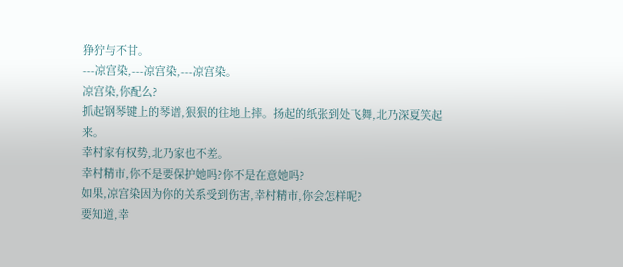狰狞与不甘。
---凉宫染,---凉宫染,---凉宫染。
凉宫染,你配么?
抓起钢琴键上的琴谱,狠狠的往地上摔。扬起的纸张到处飞舞,北乃深夏笑起来。
幸村家有权势,北乃家也不差。
幸村精市,你不是要保护她吗?你不是在意她吗?
如果,凉宫染因为你的关系受到伤害,幸村精市,你会怎样呢?
要知道,幸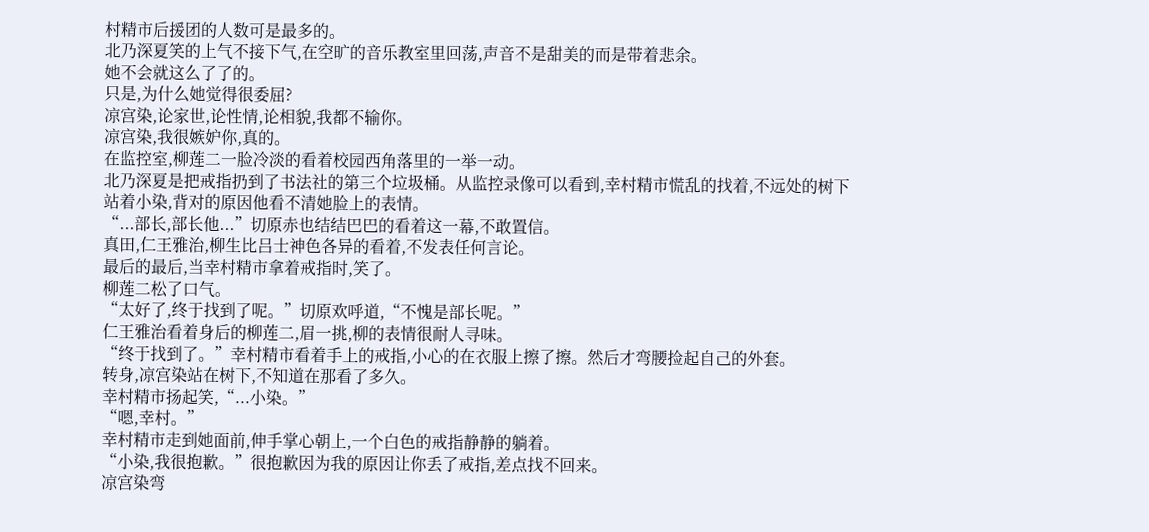村精市后援团的人数可是最多的。
北乃深夏笑的上气不接下气,在空旷的音乐教室里回荡,声音不是甜美的而是带着悲余。
她不会就这么了了的。
只是,为什么她觉得很委屈?
凉宫染,论家世,论性情,论相貌,我都不输你。
凉宫染,我很嫉妒你,真的。
在监控室,柳莲二一脸冷淡的看着校园西角落里的一举一动。
北乃深夏是把戒指扔到了书法社的第三个垃圾桶。从监控录像可以看到,幸村精市慌乱的找着,不远处的树下站着小染,背对的原因他看不清她脸上的表情。
“...部长,部长他...”切原赤也结结巴巴的看着这一幕,不敢置信。
真田,仁王雅治,柳生比吕士神色各异的看着,不发表任何言论。
最后的最后,当幸村精市拿着戒指时,笑了。
柳莲二松了口气。
“太好了,终于找到了呢。”切原欢呼道,“不愧是部长呢。”
仁王雅治看着身后的柳莲二,眉一挑,柳的表情很耐人寻味。
“终于找到了。”幸村精市看着手上的戒指,小心的在衣服上擦了擦。然后才弯腰捡起自己的外套。
转身,凉宫染站在树下,不知道在那看了多久。
幸村精市扬起笑,“...小染。”
“嗯,幸村。”
幸村精市走到她面前,伸手掌心朝上,一个白色的戒指静静的躺着。
“小染,我很抱歉。”很抱歉因为我的原因让你丢了戒指,差点找不回来。
凉宫染弯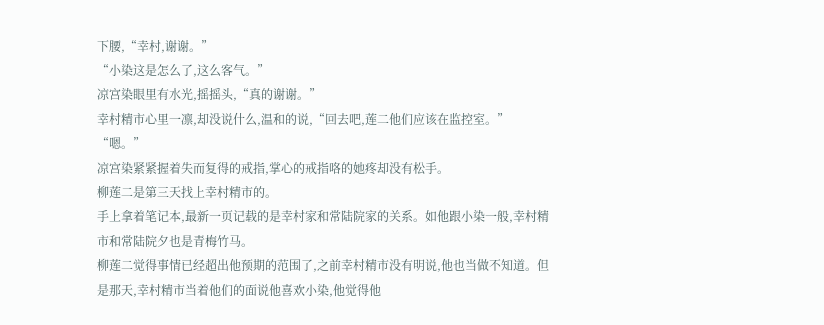下腰,“幸村,谢谢。”
“小染这是怎么了,这么客气。”
凉宫染眼里有水光,摇摇头,“真的谢谢。”
幸村精市心里一凛,却没说什么,温和的说,“回去吧,莲二他们应该在监控室。”
“嗯。”
凉宫染紧紧握着失而复得的戒指,掌心的戒指咯的她疼却没有松手。
柳莲二是第三天找上幸村精市的。
手上拿着笔记本,最新一页记载的是幸村家和常陆院家的关系。如他跟小染一般,幸村精市和常陆院夕也是青梅竹马。
柳莲二觉得事情已经超出他预期的范围了,之前幸村精市没有明说,他也当做不知道。但是那天,幸村精市当着他们的面说他喜欢小染,他觉得他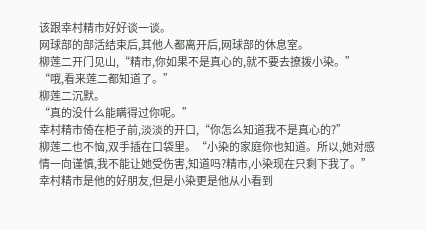该跟幸村精市好好谈一谈。
网球部的部活结束后,其他人都离开后,网球部的休息室。
柳莲二开门见山,“精市,你如果不是真心的,就不要去撩拨小染。”
“哦,看来莲二都知道了。”
柳莲二沉默。
“真的没什么能瞒得过你呢。”
幸村精市倚在柜子前,淡淡的开口,“你怎么知道我不是真心的?”
柳莲二也不恼,双手插在口袋里。“小染的家庭你也知道。所以,她对感情一向谨慎,我不能让她受伤害,知道吗?精市,小染现在只剩下我了。”
幸村精市是他的好朋友,但是小染更是他从小看到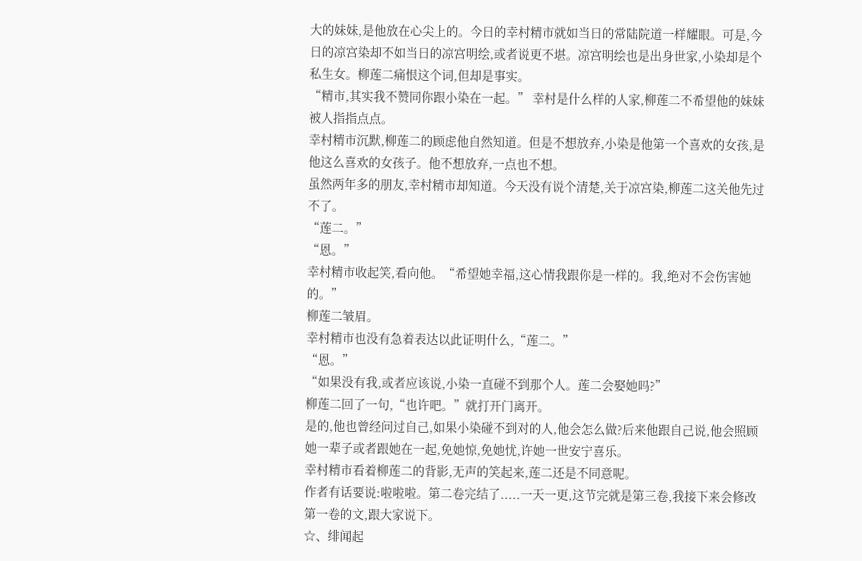大的妹妹,是他放在心尖上的。今日的幸村精市就如当日的常陆院道一样耀眼。可是,今日的凉宫染却不如当日的凉宫明绘,或者说更不堪。凉宫明绘也是出身世家,小染却是个私生女。柳莲二痛恨这个词,但却是事实。
“精市,其实我不赞同你跟小染在一起。” 幸村是什么样的人家,柳莲二不希望他的妹妹被人指指点点。
幸村精市沉默,柳莲二的顾虑他自然知道。但是不想放弃,小染是他第一个喜欢的女孩,是他这么喜欢的女孩子。他不想放弃,一点也不想。
虽然两年多的朋友,幸村精市却知道。今天没有说个清楚,关于凉宫染,柳莲二这关他先过不了。
“莲二。”
“恩。”
幸村精市收起笑,看向他。“希望她幸福,这心情我跟你是一样的。我,绝对不会伤害她的。”
柳莲二皱眉。
幸村精市也没有急着表达以此证明什么,“莲二。”
“恩。”
“如果没有我,或者应该说,小染一直碰不到那个人。莲二会娶她吗?”
柳莲二回了一句,“也许吧。”就打开门离开。
是的,他也曾经问过自己,如果小染碰不到对的人,他会怎么做?后来他跟自己说,他会照顾她一辈子或者跟她在一起,免她惊,免她忧,许她一世安宁喜乐。
幸村精市看着柳莲二的背影,无声的笑起来,莲二还是不同意呢。
作者有话要说:啦啦啦。第二卷完结了.....一天一更,这节完就是第三卷,我接下来会修改第一卷的文,跟大家说下。
☆、绯闻起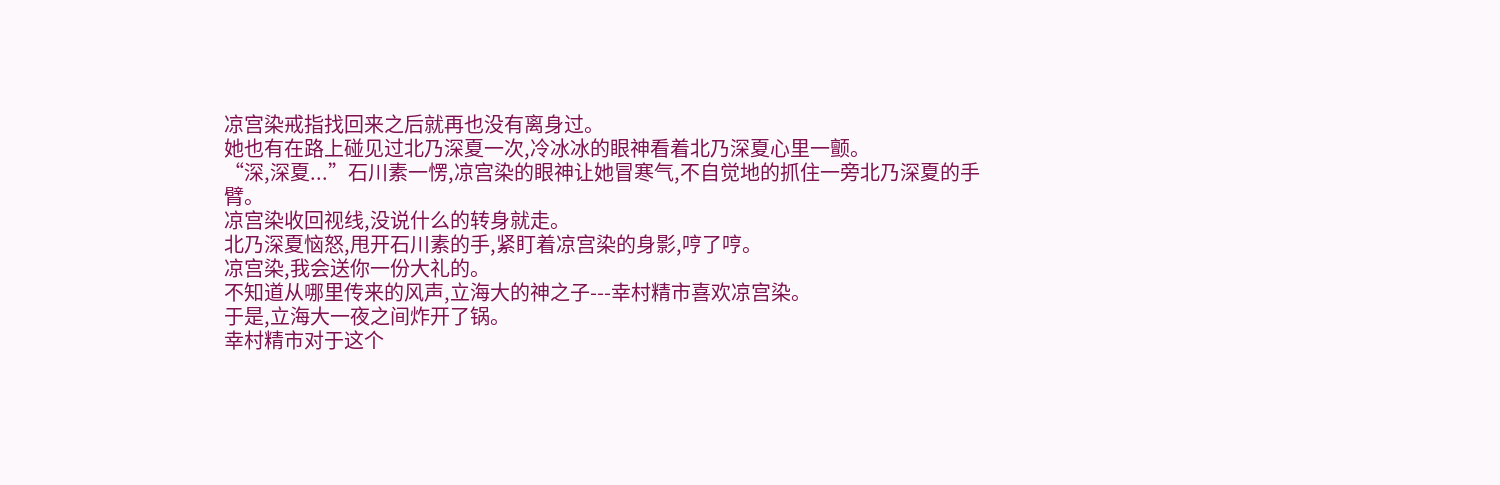凉宫染戒指找回来之后就再也没有离身过。
她也有在路上碰见过北乃深夏一次,冷冰冰的眼神看着北乃深夏心里一颤。
“深,深夏...”石川素一愣,凉宫染的眼神让她冒寒气,不自觉地的抓住一旁北乃深夏的手臂。
凉宫染收回视线,没说什么的转身就走。
北乃深夏恼怒,甩开石川素的手,紧盯着凉宫染的身影,哼了哼。
凉宫染,我会送你一份大礼的。
不知道从哪里传来的风声,立海大的神之子---幸村精市喜欢凉宫染。
于是,立海大一夜之间炸开了锅。
幸村精市对于这个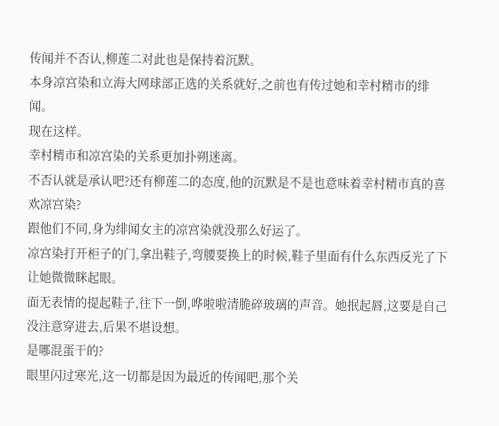传闻并不否认,柳莲二对此也是保持着沉默。
本身凉宫染和立海大网球部正选的关系就好,之前也有传过她和幸村精市的绯闻。
现在这样。
幸村精市和凉宫染的关系更加扑朔迷离。
不否认就是承认吧?还有柳莲二的态度,他的沉默是不是也意味着幸村精市真的喜欢凉宫染?
跟他们不同,身为绯闻女主的凉宫染就没那么好运了。
凉宫染打开柜子的门,拿出鞋子,弯腰要换上的时候,鞋子里面有什么东西反光了下让她微微眯起眼。
面无表情的提起鞋子,往下一倒,哗啦啦清脆碎玻璃的声音。她抿起唇,这要是自己没注意穿进去,后果不堪设想。
是哪混蛋干的?
眼里闪过寒光,这一切都是因为最近的传闻吧,那个关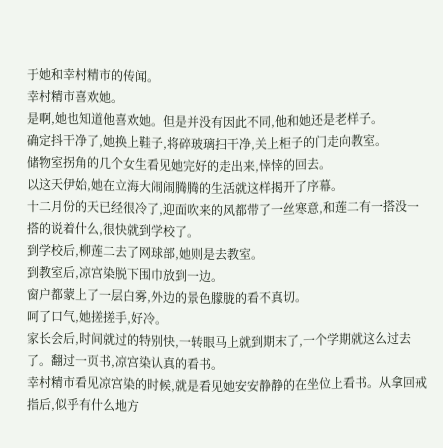于她和幸村精市的传闻。
幸村精市喜欢她。
是啊,她也知道他喜欢她。但是并没有因此不同,他和她还是老样子。
确定抖干净了,她换上鞋子,将碎玻璃扫干净,关上柜子的门走向教室。
储物室拐角的几个女生看见她完好的走出来,悻悻的回去。
以这天伊始,她在立海大闹闹腾腾的生活就这样揭开了序幕。
十二月份的天已经很冷了,迎面吹来的风都带了一丝寒意,和莲二有一搭没一搭的说着什么,很快就到学校了。
到学校后,柳莲二去了网球部,她则是去教室。
到教室后,凉宫染脱下围巾放到一边。
窗户都蒙上了一层白雾,外边的景色朦胧的看不真切。
呵了口气,她搓搓手,好冷。
家长会后,时间就过的特别快,一转眼马上就到期末了,一个学期就这么过去了。翻过一页书,凉宫染认真的看书。
幸村精市看见凉宫染的时候,就是看见她安安静静的在坐位上看书。从拿回戒指后,似乎有什么地方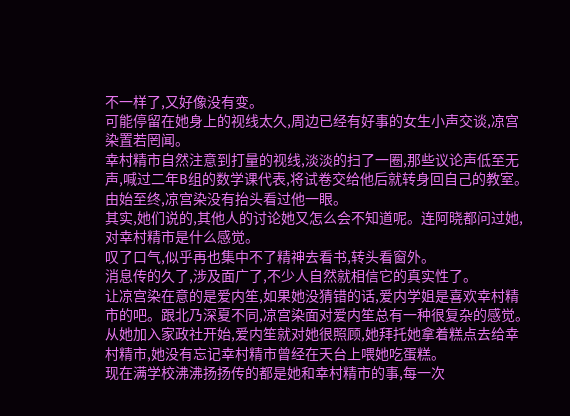不一样了,又好像没有变。
可能停留在她身上的视线太久,周边已经有好事的女生小声交谈,凉宫染置若罔闻。
幸村精市自然注意到打量的视线,淡淡的扫了一圈,那些议论声低至无声,喊过二年B组的数学课代表,将试卷交给他后就转身回自己的教室。
由始至终,凉宫染没有抬头看过他一眼。
其实,她们说的,其他人的讨论她又怎么会不知道呢。连阿晓都问过她,对幸村精市是什么感觉。
叹了口气,似乎再也集中不了精神去看书,转头看窗外。
消息传的久了,涉及面广了,不少人自然就相信它的真实性了。
让凉宫染在意的是爱内笙,如果她没猜错的话,爱内学姐是喜欢幸村精市的吧。跟北乃深夏不同,凉宫染面对爱内笙总有一种很复杂的感觉。
从她加入家政社开始,爱内笙就对她很照顾,她拜托她拿着糕点去给幸村精市,她没有忘记幸村精市曾经在天台上喂她吃蛋糕。
现在满学校沸沸扬扬传的都是她和幸村精市的事,每一次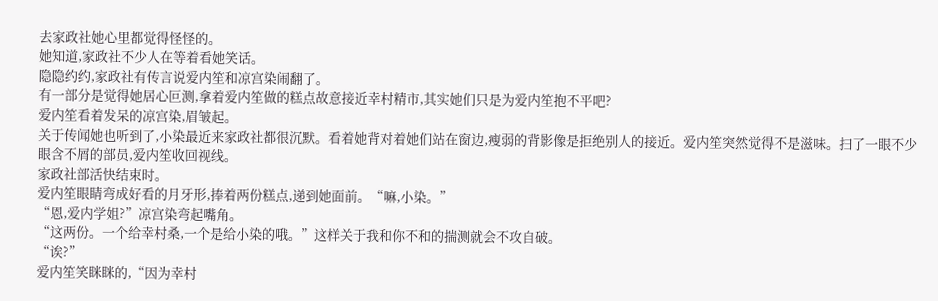去家政社她心里都觉得怪怪的。
她知道,家政社不少人在等着看她笑话。
隐隐约约,家政社有传言说爱内笙和凉宫染闹翻了。
有一部分是觉得她居心叵测,拿着爱内笙做的糕点故意接近幸村精市,其实她们只是为爱内笙抱不平吧?
爱内笙看着发呆的凉宫染,眉皱起。
关于传闻她也听到了,小染最近来家政社都很沉默。看着她背对着她们站在窗边,瘦弱的背影像是拒绝别人的接近。爱内笙突然觉得不是滋味。扫了一眼不少眼含不屑的部员,爱内笙收回视线。
家政社部活快结束时。
爱内笙眼睛弯成好看的月牙形,捧着两份糕点,递到她面前。“嘛,小染。”
“恩,爱内学姐?”凉宫染弯起嘴角。
“这两份。一个给幸村桑,一个是给小染的哦。”这样关于我和你不和的揣测就会不攻自破。
“诶?”
爱内笙笑眯眯的,“因为幸村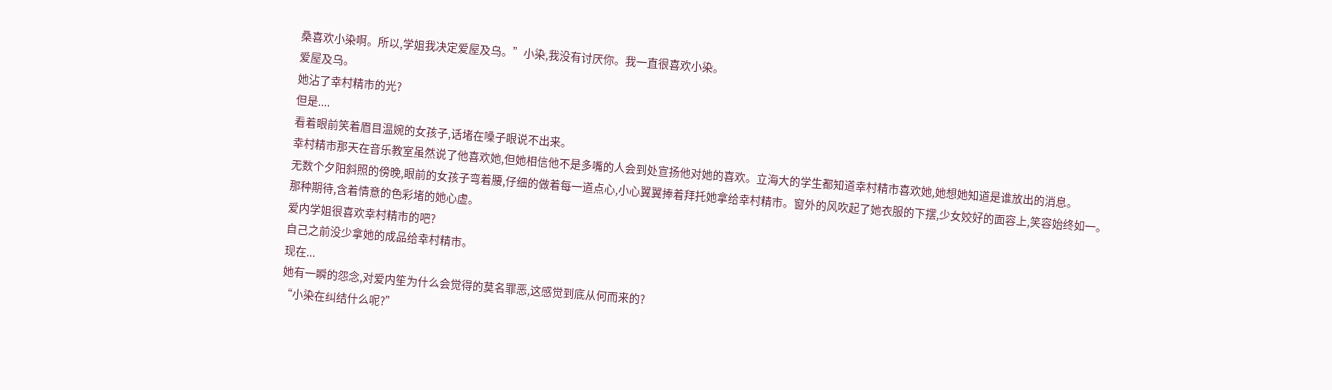桑喜欢小染啊。所以,学姐我决定爱屋及乌。”小染,我没有讨厌你。我一直很喜欢小染。
爱屋及乌。
她沾了幸村精市的光?
但是....
看着眼前笑着眉目温婉的女孩子,话堵在嗓子眼说不出来。
幸村精市那天在音乐教室虽然说了他喜欢她,但她相信他不是多嘴的人会到处宣扬他对她的喜欢。立海大的学生都知道幸村精市喜欢她,她想她知道是谁放出的消息。
无数个夕阳斜照的傍晚,眼前的女孩子弯着腰,仔细的做着每一道点心,小心翼翼捧着拜托她拿给幸村精市。窗外的风吹起了她衣服的下摆,少女姣好的面容上,笑容始终如一。
那种期待,含着情意的色彩堵的她心虚。
爱内学姐很喜欢幸村精市的吧?
自己之前没少拿她的成品给幸村精市。
现在...
她有一瞬的怨念,对爱内笙为什么会觉得的莫名罪恶,这感觉到底从何而来的?
“小染在纠结什么呢?”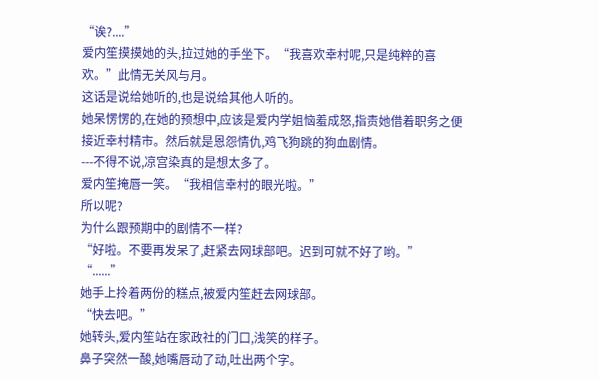“诶?....”
爱内笙摸摸她的头,拉过她的手坐下。“我喜欢幸村呢,只是纯粹的喜欢。”此情无关风与月。
这话是说给她听的,也是说给其他人听的。
她呆愣愣的,在她的预想中,应该是爱内学姐恼羞成怒,指责她借着职务之便接近幸村精市。然后就是恩怨情仇,鸡飞狗跳的狗血剧情。
---不得不说,凉宫染真的是想太多了。
爱内笙掩唇一笑。“我相信幸村的眼光啦。”
所以呢?
为什么跟预期中的剧情不一样?
“好啦。不要再发呆了,赶紧去网球部吧。迟到可就不好了哟。”
“......”
她手上拎着两份的糕点,被爱内笙赶去网球部。
“快去吧。”
她转头,爱内笙站在家政社的门口,浅笑的样子。
鼻子突然一酸,她嘴唇动了动,吐出两个字。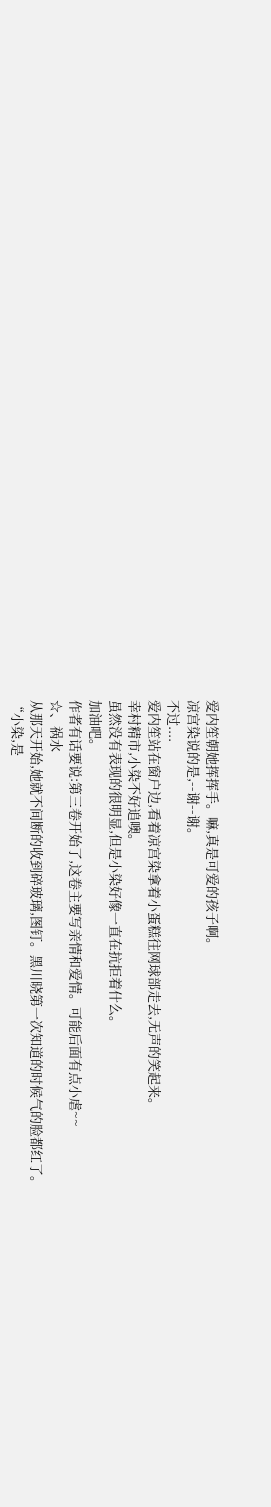爱内笙朝她挥挥手。嘛,真是可爱的孩子啊。
凉宫染说的是,--谢--谢。
不过....
爱内笙站在窗户边,看着凉宫染拿着小蛋糕往网球部走去,无声的笑起来。
幸村精市,小染不好追噢。
虽然没有表现的很明显,但是小染好像一直在抗拒着什么。
加油吧。
作者有话要说:第三卷开始了,这卷主要写亲情和爱情。可能后面有点小虐~~
☆、祸水
从那天开始,她就不间断的收到碎玻璃,图钉。黑川晓第一次知道的时候气的脸都红了。
“小染,是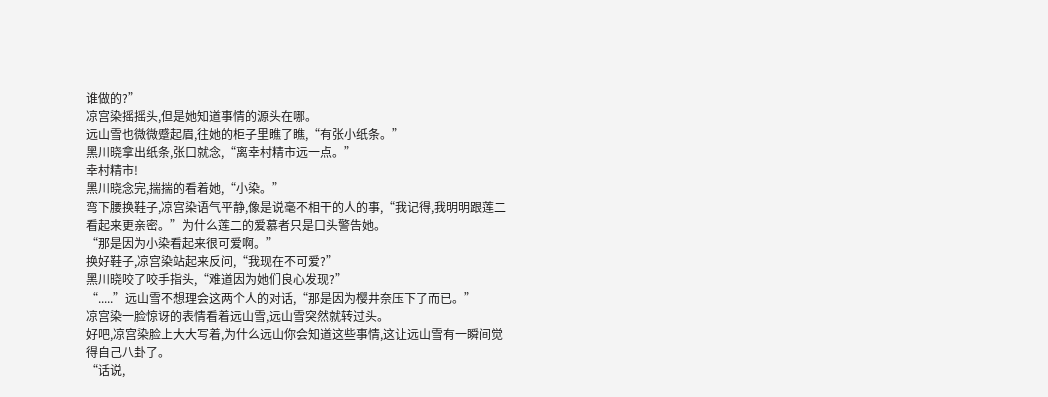谁做的?”
凉宫染摇摇头,但是她知道事情的源头在哪。
远山雪也微微蹙起眉,往她的柜子里瞧了瞧,“有张小纸条。”
黑川晓拿出纸条,张口就念,“离幸村精市远一点。”
幸村精市!
黑川晓念完,揣揣的看着她,“小染。”
弯下腰换鞋子,凉宫染语气平静,像是说毫不相干的人的事,“我记得,我明明跟莲二看起来更亲密。”为什么莲二的爱慕者只是口头警告她。
“那是因为小染看起来很可爱啊。”
换好鞋子,凉宫染站起来反问,“我现在不可爱?”
黑川晓咬了咬手指头,“难道因为她们良心发现?”
“.....”远山雪不想理会这两个人的对话,“那是因为樱井奈压下了而已。”
凉宫染一脸惊讶的表情看着远山雪,远山雪突然就转过头。
好吧,凉宫染脸上大大写着,为什么远山你会知道这些事情,这让远山雪有一瞬间觉得自己八卦了。
“话说,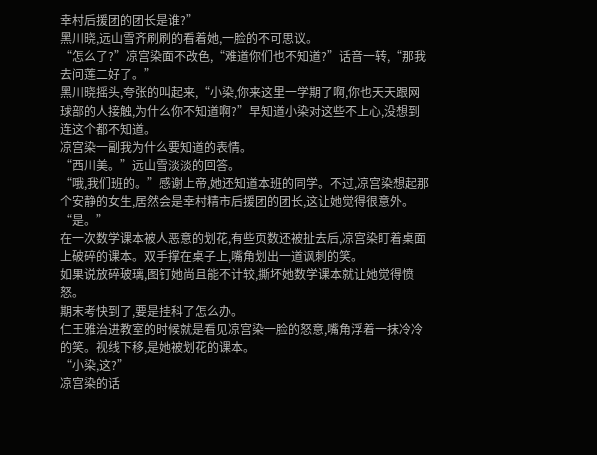幸村后援团的团长是谁?”
黑川晓,远山雪齐刷刷的看着她,一脸的不可思议。
“怎么了?”凉宫染面不改色,“难道你们也不知道?”话音一转,“那我去问莲二好了。”
黑川晓摇头,夸张的叫起来,“小染,你来这里一学期了啊,你也天天跟网球部的人接触,为什么你不知道啊?”早知道小染对这些不上心,没想到连这个都不知道。
凉宫染一副我为什么要知道的表情。
“西川美。”远山雪淡淡的回答。
“哦,我们班的。”感谢上帝,她还知道本班的同学。不过,凉宫染想起那个安静的女生,居然会是幸村精市后援团的团长,这让她觉得很意外。
“是。”
在一次数学课本被人恶意的划花,有些页数还被扯去后,凉宫染盯着桌面上破碎的课本。双手撑在桌子上,嘴角划出一道讽刺的笑。
如果说放碎玻璃,图钉她尚且能不计较,撕坏她数学课本就让她觉得愤怒。
期末考快到了,要是挂科了怎么办。
仁王雅治进教室的时候就是看见凉宫染一脸的怒意,嘴角浮着一抹冷冷的笑。视线下移,是她被划花的课本。
“小染,这?”
凉宫染的话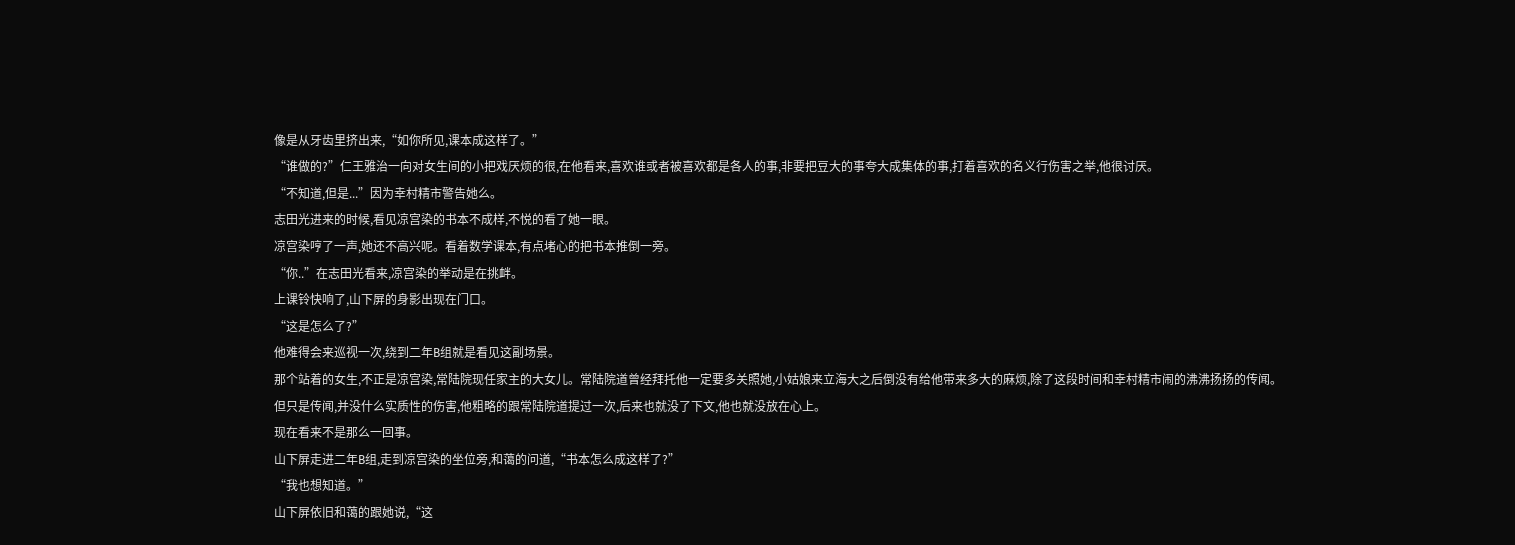像是从牙齿里挤出来,“如你所见,课本成这样了。”
“谁做的?”仁王雅治一向对女生间的小把戏厌烦的很,在他看来,喜欢谁或者被喜欢都是各人的事,非要把豆大的事夸大成集体的事,打着喜欢的名义行伤害之举,他很讨厌。
“不知道,但是...”因为幸村精市警告她么。
志田光进来的时候,看见凉宫染的书本不成样,不悦的看了她一眼。
凉宫染哼了一声,她还不高兴呢。看着数学课本,有点堵心的把书本推倒一旁。
“你..”在志田光看来,凉宫染的举动是在挑衅。
上课铃快响了,山下屏的身影出现在门口。
“这是怎么了?”
他难得会来巡视一次,绕到二年B组就是看见这副场景。
那个站着的女生,不正是凉宫染,常陆院现任家主的大女儿。常陆院道曾经拜托他一定要多关照她,小姑娘来立海大之后倒没有给他带来多大的麻烦,除了这段时间和幸村精市闹的沸沸扬扬的传闻。
但只是传闻,并没什么实质性的伤害,他粗略的跟常陆院道提过一次,后来也就没了下文,他也就没放在心上。
现在看来不是那么一回事。
山下屏走进二年B组,走到凉宫染的坐位旁,和蔼的问道,“书本怎么成这样了?”
“我也想知道。”
山下屏依旧和蔼的跟她说,“这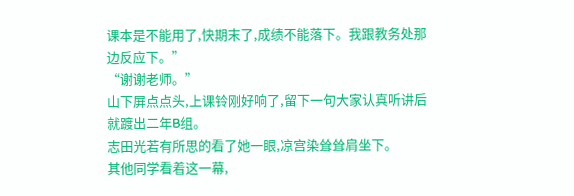课本是不能用了,快期末了,成绩不能落下。我跟教务处那边反应下。”
“谢谢老师。”
山下屏点点头,上课铃刚好响了,留下一句大家认真听讲后就踱出二年B组。
志田光若有所思的看了她一眼,凉宫染耸耸肩坐下。
其他同学看着这一幕,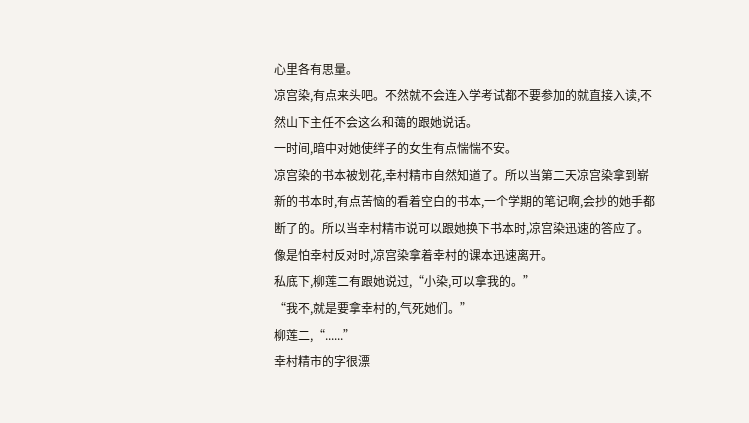心里各有思量。
凉宫染,有点来头吧。不然就不会连入学考试都不要参加的就直接入读,不然山下主任不会这么和蔼的跟她说话。
一时间,暗中对她使绊子的女生有点惴惴不安。
凉宫染的书本被划花,幸村精市自然知道了。所以当第二天凉宫染拿到崭新的书本时,有点苦恼的看着空白的书本,一个学期的笔记啊,会抄的她手都断了的。所以当幸村精市说可以跟她换下书本时,凉宫染迅速的答应了。像是怕幸村反对时,凉宫染拿着幸村的课本迅速离开。
私底下,柳莲二有跟她说过,“小染,可以拿我的。”
“我不,就是要拿幸村的,气死她们。”
柳莲二,“......”
幸村精市的字很漂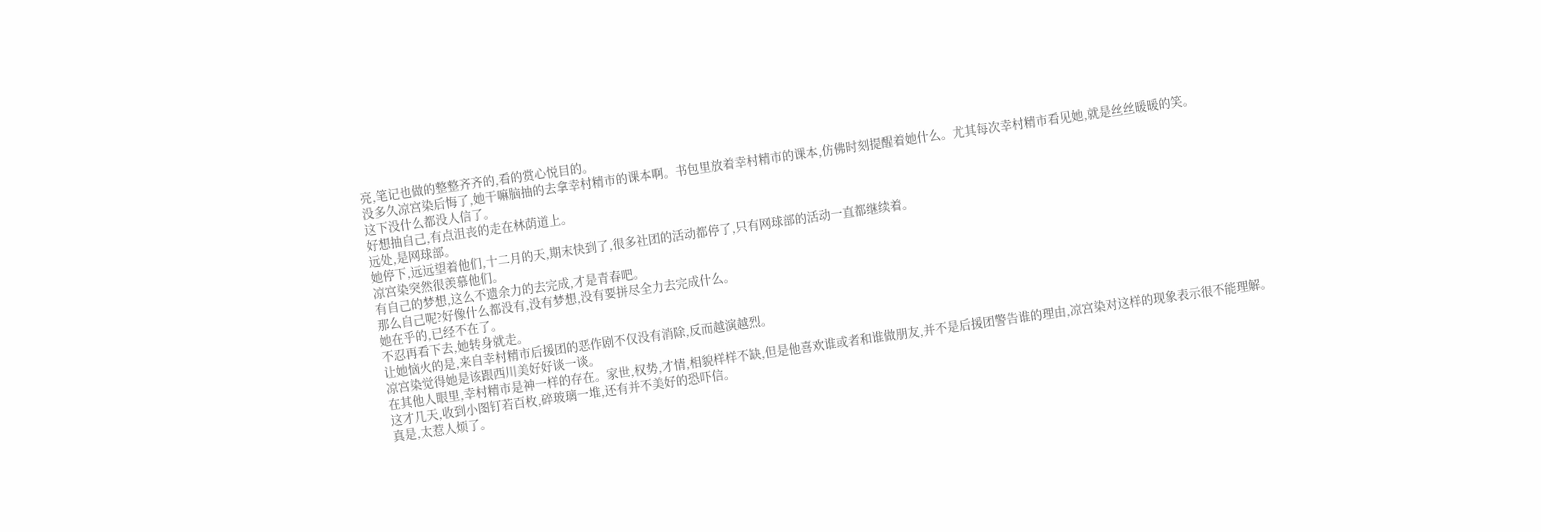亮,笔记也做的整整齐齐的,看的赏心悦目的。
没多久凉宫染后悔了,她干嘛脑抽的去拿幸村精市的课本啊。书包里放着幸村精市的课本,仿佛时刻提醒着她什么。尤其每次幸村精市看见她,就是丝丝暖暖的笑。
这下没什么都没人信了。
好想抽自己,有点沮丧的走在林荫道上。
远处,是网球部。
她停下,远远望着他们,十二月的天,期末快到了,很多社团的活动都停了,只有网球部的活动一直都继续着。
凉宫染突然很羡慕他们。
有自己的梦想,这么不遗余力的去完成,才是青春吧。
那么自己呢?好像什么都没有,没有梦想,没有要拼尽全力去完成什么。
她在乎的,已经不在了。
不忍再看下去,她转身就走。
让她恼火的是,来自幸村精市后援团的恶作剧不仅没有消除,反而越演越烈。
凉宫染觉得她是该跟西川美好好谈一谈。
在其他人眼里,幸村精市是神一样的存在。家世,权势,才情,相貌样样不缺,但是他喜欢谁或者和谁做朋友,并不是后援团警告谁的理由,凉宫染对这样的现象表示很不能理解。
这才几天,收到小图钉若百枚,碎玻璃一堆,还有并不美好的恐吓信。
真是,太惹人烦了。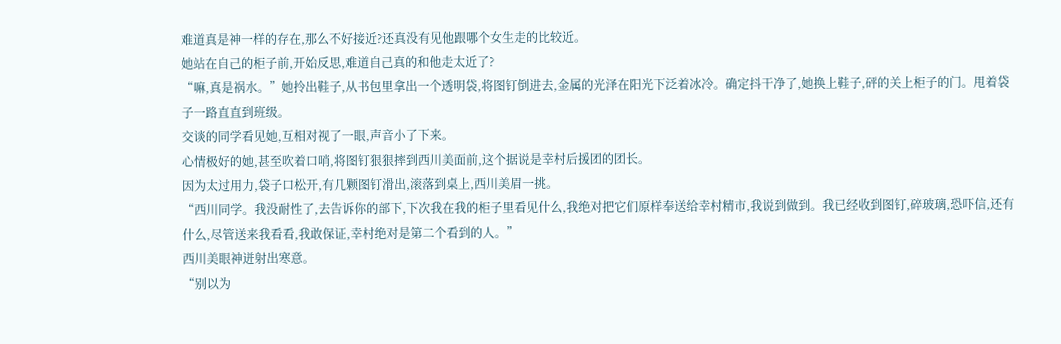难道真是神一样的存在,那么不好接近?还真没有见他跟哪个女生走的比较近。
她站在自己的柜子前,开始反思,难道自己真的和他走太近了?
“嘛,真是祸水。”她拎出鞋子,从书包里拿出一个透明袋,将图钉倒进去,金属的光泽在阳光下泛着冰冷。确定抖干净了,她换上鞋子,砰的关上柜子的门。甩着袋子一路直直到班级。
交谈的同学看见她,互相对视了一眼,声音小了下来。
心情极好的她,甚至吹着口哨,将图钉狠狠摔到西川美面前,这个据说是幸村后援团的团长。
因为太过用力,袋子口松开,有几颗图钉滑出,滚落到桌上,西川美眉一挑。
“西川同学。我没耐性了,去告诉你的部下,下次我在我的柜子里看见什么,我绝对把它们原样奉送给幸村精市,我说到做到。我已经收到图钉,碎玻璃,恐吓信,还有什么,尽管送来我看看,我敢保证,幸村绝对是第二个看到的人。”
西川美眼神迸射出寒意。
“别以为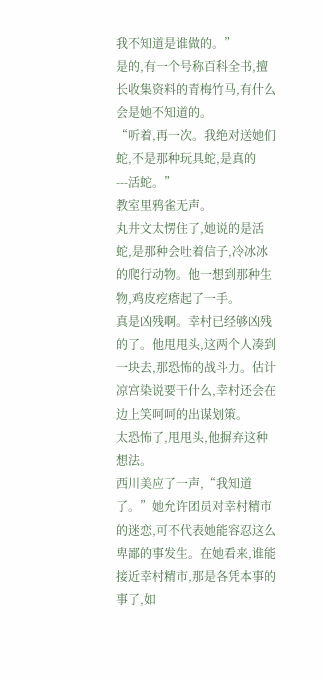我不知道是谁做的。”
是的,有一个号称百科全书,擅长收集资料的青梅竹马,有什么会是她不知道的。
“听着,再一次。我绝对送她们蛇,不是那种玩具蛇,是真的---活蛇。”
教室里鸦雀无声。
丸井文太愣住了,她说的是活蛇,是那种会吐着信子,冷冰冰的爬行动物。他一想到那种生物,鸡皮疙瘩起了一手。
真是凶残啊。幸村已经够凶残的了。他甩甩头,这两个人凑到一块去,那恐怖的战斗力。估计凉宫染说要干什么,幸村还会在边上笑呵呵的出谋划策。
太恐怖了,甩甩头,他摒弃这种想法。
西川美应了一声,“我知道了。”她允许团员对幸村精市的迷恋,可不代表她能容忍这么卑鄙的事发生。在她看来,谁能接近幸村精市,那是各凭本事的事了,如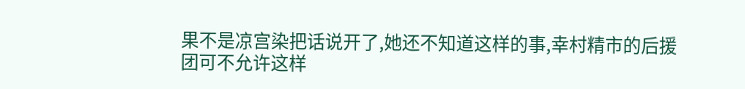果不是凉宫染把话说开了,她还不知道这样的事,幸村精市的后援团可不允许这样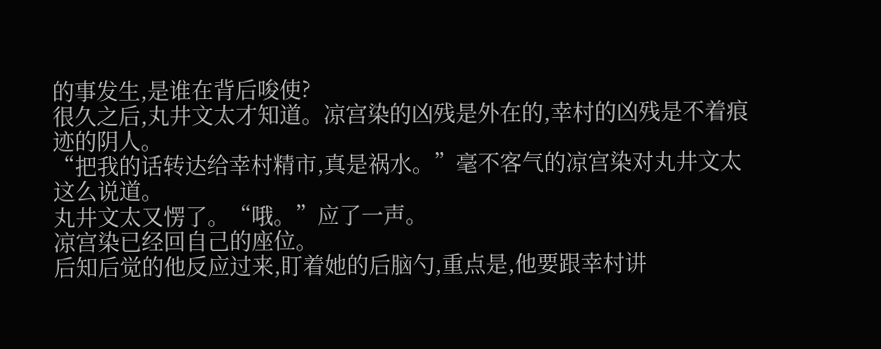的事发生,是谁在背后唆使?
很久之后,丸井文太才知道。凉宫染的凶残是外在的,幸村的凶残是不着痕迹的阴人。
“把我的话转达给幸村精市,真是祸水。”毫不客气的凉宫染对丸井文太这么说道。
丸井文太又愣了。“哦。”应了一声。
凉宫染已经回自己的座位。
后知后觉的他反应过来,盯着她的后脑勺,重点是,他要跟幸村讲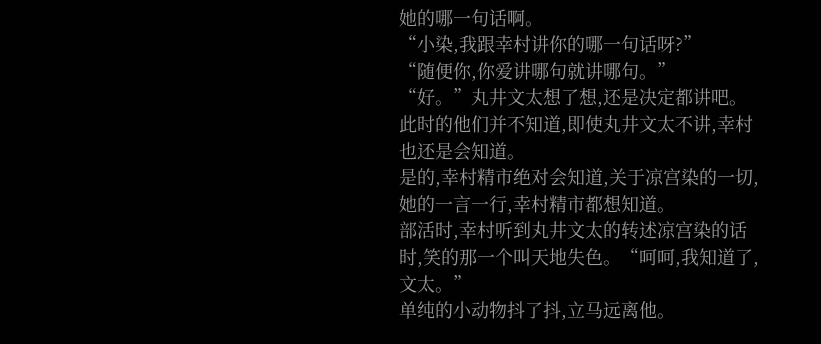她的哪一句话啊。
“小染,我跟幸村讲你的哪一句话呀?”
“随便你,你爱讲哪句就讲哪句。”
“好。”丸井文太想了想,还是决定都讲吧。
此时的他们并不知道,即使丸井文太不讲,幸村也还是会知道。
是的,幸村精市绝对会知道,关于凉宫染的一切,她的一言一行,幸村精市都想知道。
部活时,幸村听到丸井文太的转述凉宫染的话时,笑的那一个叫天地失色。“呵呵,我知道了,文太。”
单纯的小动物抖了抖,立马远离他。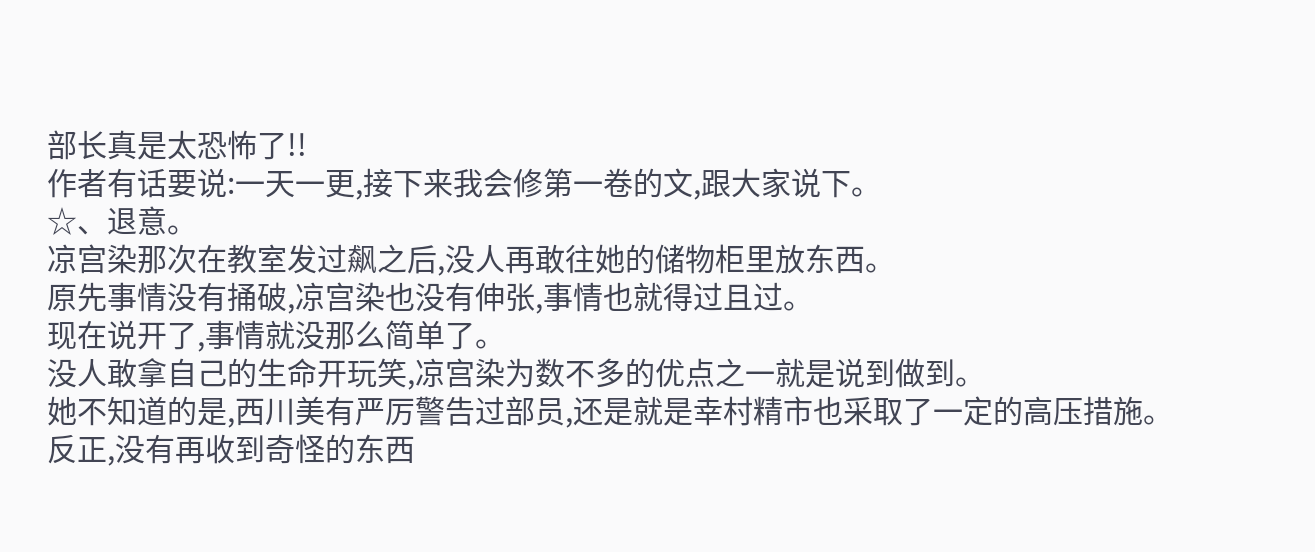部长真是太恐怖了!!
作者有话要说:一天一更,接下来我会修第一卷的文,跟大家说下。
☆、退意。
凉宫染那次在教室发过飙之后,没人再敢往她的储物柜里放东西。
原先事情没有捅破,凉宫染也没有伸张,事情也就得过且过。
现在说开了,事情就没那么简单了。
没人敢拿自己的生命开玩笑,凉宫染为数不多的优点之一就是说到做到。
她不知道的是,西川美有严厉警告过部员,还是就是幸村精市也采取了一定的高压措施。
反正,没有再收到奇怪的东西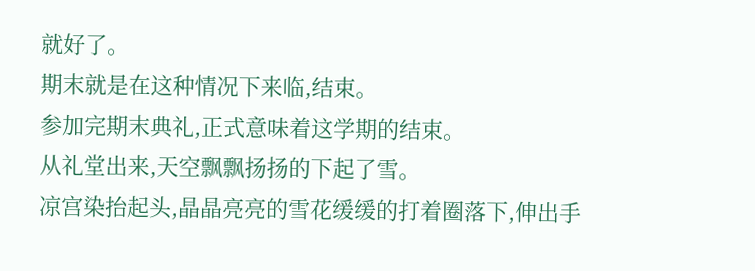就好了。
期末就是在这种情况下来临,结束。
参加完期末典礼,正式意味着这学期的结束。
从礼堂出来,天空飘飘扬扬的下起了雪。
凉宫染抬起头,晶晶亮亮的雪花缓缓的打着圈落下,伸出手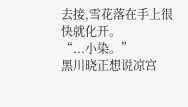去接,雪花落在手上很快就化开。
“...小染。”
黑川晓正想说凉宫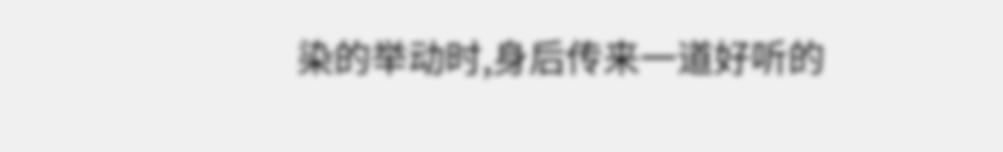染的举动时,身后传来一道好听的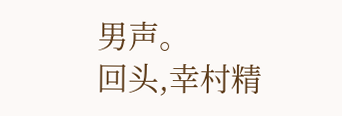男声。
回头,幸村精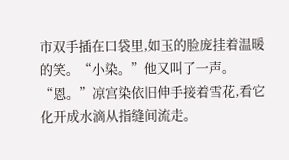市双手插在口袋里,如玉的脸庞挂着温暖的笑。“小染。”他又叫了一声。
“恩。”凉宫染依旧伸手接着雪花,看它化开成水滴从指缝间流走。